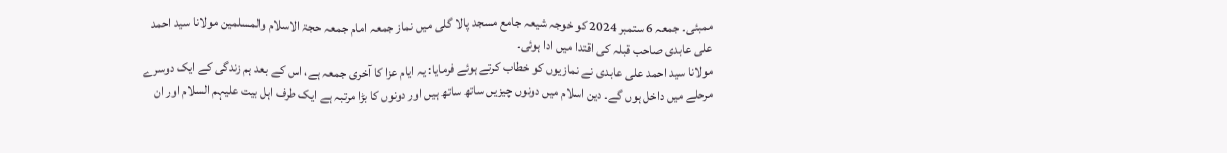ممبئی۔ جمعہ 6 ستمبر 2024 کو خوجہ شیعہ جامع مسجد پالا گلی میں نماز جمعہ امام جمعہ حجۃ الاسلام والمسلمین مولانا سید احمد علی عابدی صاحب قبلہ کی اقتدا میں ادا ہوئی۔
مولانا سید احمد علی عابدی نے نمازیوں کو خطاب کرتے ہوئے فرمایا: یہ ایام عزا کا آخری جمعہ ہے، اس کے بعد ہم زندگی کے ایک دوسرے مرحلے میں داخل ہوں گے۔ دین اسلام میں دونوں چیزیں ساتھ ساتھ ہیں اور دونوں کا بڑا مرتبہ ہے ایک طرف اہل بیت علیہم السلام اور ان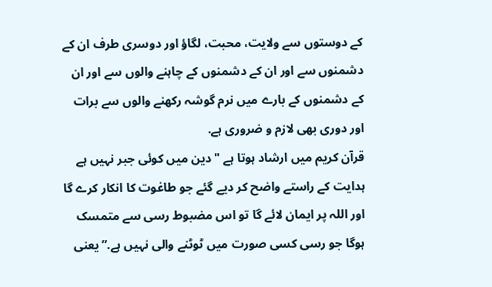کے دوستوں سے ولایت، محبت، لگاؤ اور دوسری طرف ان کے دشمنوں سے اور ان کے دشمنوں کے چاہنے والوں سے اور ان کے دشمنوں کے بارے میں نرم گوشہ رکھنے والوں سے برات اور دوری بھی لازم و ضروری ہے.
قرآن کریم میں ارشاد ہوتا ہے "دین میں کوئی جبر نہیں ہے ہدایت کے راستے واضح کر دیے گئے جو طاغوت کا انکار کرے گا اور اللہ پر ایمان لائے گا تو اس مضبوط رسی سے متمسک ہوگا جو رسی کسی صورت میں ٹوٹنے والی نہیں ہے.” یعنی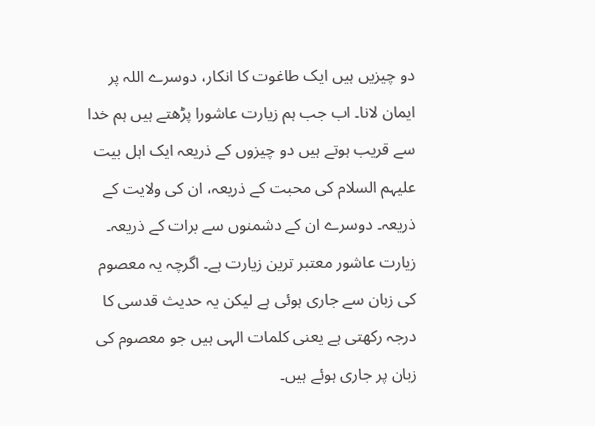دو چیزیں ہیں ایک طاغوت کا انکار، دوسرے اللہ پر ایمان لانا۔ اب جب ہم زیارت عاشورا پڑھتے ہیں ہم خدا سے قریب ہوتے ہیں دو چیزوں کے ذریعہ ایک اہل بیت علیہم السلام کی محبت کے ذریعہ، ان کی ولایت کے ذریعہ۔ دوسرے ان کے دشمنوں سے برات کے ذریعہ۔
زیارت عاشور معتبر ترین زیارت ہے۔ اگرچہ یہ معصوم کی زبان سے جاری ہوئی ہے لیکن یہ حدیث قدسی کا درجہ رکھتی ہے یعنی کلمات الہی ہیں جو معصوم کی زبان پر جاری ہوئے ہیں۔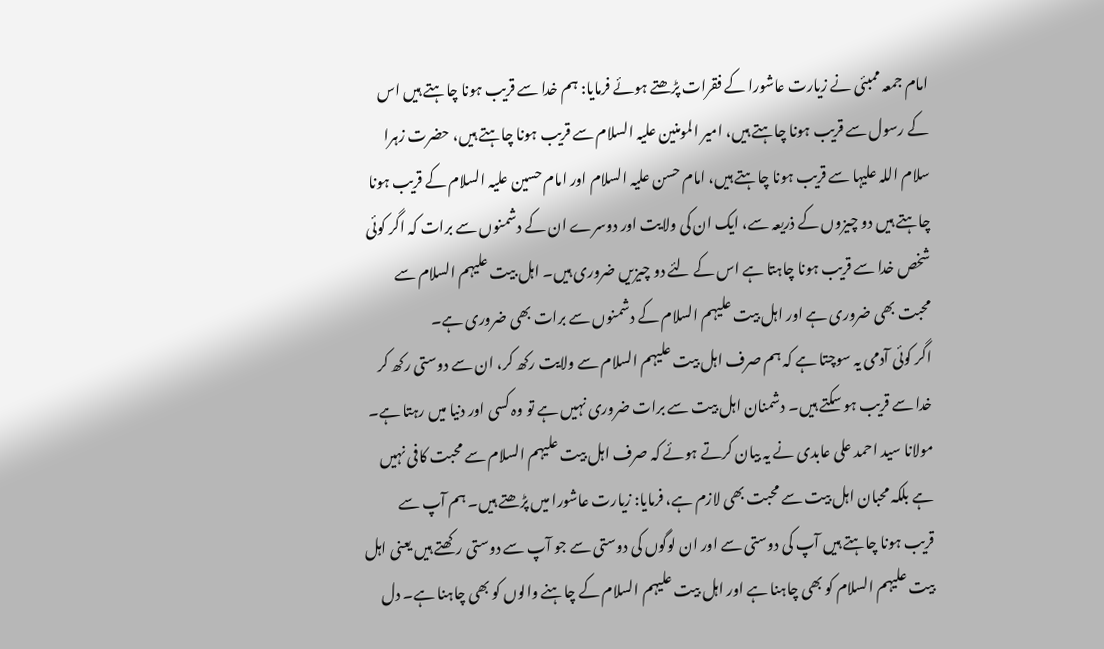امام جمعہ ممبئی نے زیارت عاشورا کے فقرات پڑھتے ہوئے فرمایا: ہم خدا سے قریب ہونا چاہتے ہیں اس کے رسول سے قریب ہونا چاہتے ہیں، امیر المومنین علیہ السلام سے قریب ہونا چاہتے ہیں، حضرت زہرا سلام اللہ علیہا سے قریب ہونا چاہتے ہیں، امام حسن علیہ السلام اور امام حسین علیہ السلام کے قریب ہونا چاہتے ہیں دو چیزوں کے ذریعہ سے، ایک ان کی ولایت اور دوسرے ان کے دشمنوں سے برات کہ اگر کوئی شخص خدا سے قریب ہونا چاہتا ہے اس کے لئے دو چیزیں ضروری ہیں۔ اہل بیت علیہم السلام سے محبت بھی ضروری ہے اور اہل بیت علیہم السلام کے دشمنوں سے برات بھی ضروری ہے۔
اگر کوئی آدمی یہ سوچتا ہے کہ ہم صرف اہل بیت علیہم السلام سے ولایت رکھ کر، ان سے دوستی رکھ کر خدا سے قریب ہو سکتے ہیں۔ دشمنان اہل بیت سے برات ضروری نہیں ہے تو وہ کسی اور دنیا میں رہتا ہے۔
مولانا سید احمد علی عابدی نے یہ بیان کرتے ہوئے کہ صرف اہل بیت علیہم السلام سے محبت کافی نہیں ہے بلکہ محبان اہل بیت سے محبت بھی لازم ہے، فرمایا: زیارت عاشورا میں پڑھتے ہیں۔ ہم آپ سے قریب ہونا چاہتے ہیں آپ کی دوستی سے اور ان لوگوں کی دوستی سے جو آپ سے دوستی رکھتے ہیں یعنی اہل بیت علیہم السلام کو بھی چاہنا ہے اور اہل بیت علیہم السلام کے چاہنے والوں کو بھی چاہنا ہے۔ دل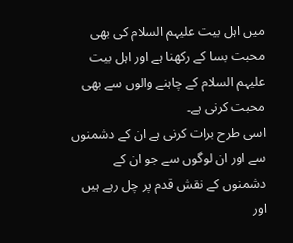میں اہل بیت علیہم السلام کی بھی محبت بسا کے رکھنا ہے اور اہل بیت علیہم السلام کے چاہنے والوں سے بھی محبت کرنی ہے۔
اسی طرح برات کرنی ہے ان کے دشمنوں سے اور ان لوگوں سے جو ان کے دشمنوں کے نقش قدم پر چل رہے ہیں اور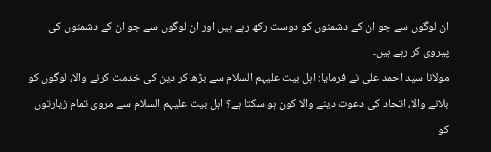ان لوگوں سے جو ان کے دشمنوں کو دوست رکھ رہے ہیں اور ان لوگوں سے جو ان کے دشمنوں کی پیروی کر رہے ہیں۔
مولانا سید احمد علی نے فرمایا: اہل بیت علیہم السلام سے بڑھ کر دین کی خدمت کرنے والا، لوگوں کو بلانے والا، اتحاد کی دعوت دینے والا کون ہو سکتا ہے؟ اہل بیت علیہم السلام سے مروی تمام زیارتوں کو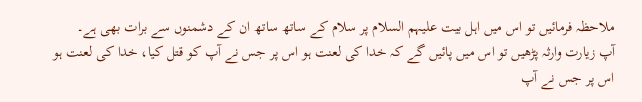ملاحظہ فرمائیں تو اس میں اہل بیت علیہم السلام پر سلام کے ساتھ ساتھ ان کے دشمنوں سے برات بھی ہے۔
آپ زیارت وارثہ پڑھیں تو اس میں پائیں گے کہ خدا کی لعنت ہو اس پر جس نے آپ کو قتل کیا، خدا کی لعنت ہو اس پر جس نے آپ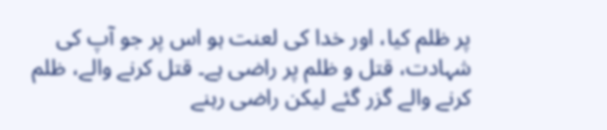پر ظلم کیا، اور خدا کی لعنت ہو اس پر جو آپ کی شہادت، قتل و ظلم پر راضی ہے۔ قتل کرنے والے، ظلم کرنے والے گزر گئے لیکن راضی رہنے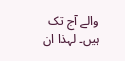والے آج تک ہیں۔ لہذا ان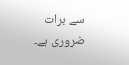سے برات ضروری ہے۔